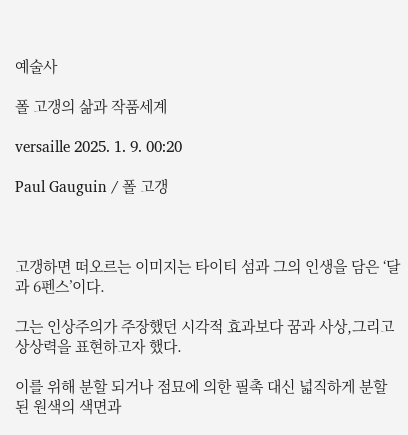예술사

폴 고갱의 삶과 작품세계

versaille 2025. 1. 9. 00:20

Paul Gauguin / 폴 고갱



고갱하면 떠오르는 이미지는 타이티 섬과 그의 인생을 담은 ‘달과 6펜스’이다.

그는 인상주의가 주장했던 시각적 효과보다 꿈과 사상,그리고 상상력을 표현하고자 했다.

이를 위해 분할 되거나 점묘에 의한 필촉 대신 넓직하게 분할 된 원색의 색면과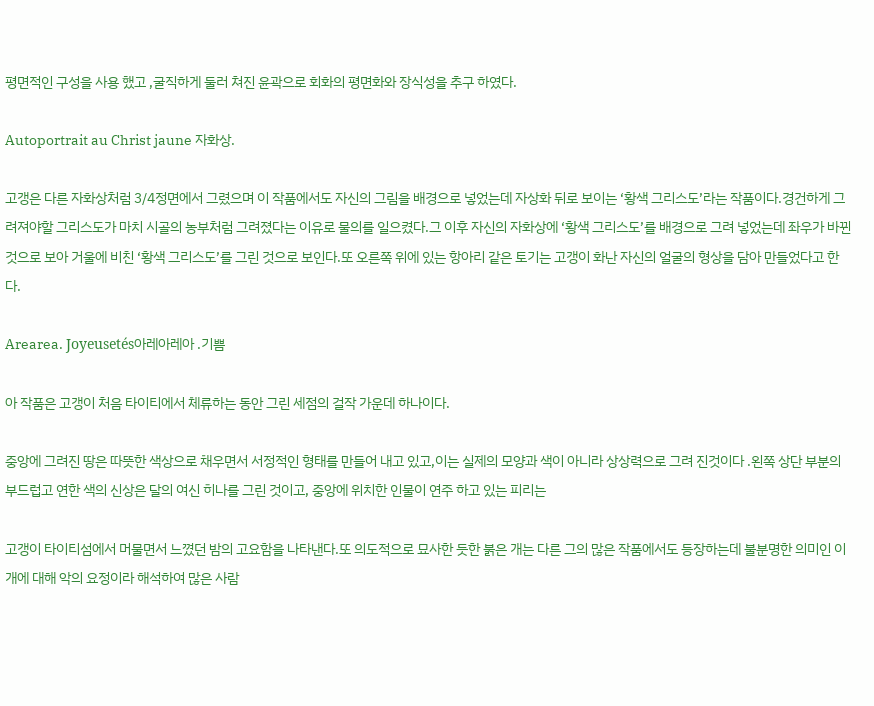평면적인 구성을 사용 했고 ,굴직하게 둘러 쳐진 윤곽으로 회화의 평면화와 장식성을 추구 하였다.

Autoportrait au Christ jaune 자화상.

고갱은 다른 자화상처럼 3/4정면에서 그렸으며 이 작품에서도 자신의 그림을 배경으로 넣었는데 자상화 뒤로 보이는 ‘황색 그리스도’라는 작품이다.경건하게 그려져야할 그리스도가 마치 시골의 농부처럼 그려졌다는 이유로 물의를 일으켰다.그 이후 자신의 자화상에 ‘황색 그리스도’를 배경으로 그려 넣었는데 좌우가 바뀐것으로 보아 거울에 비친 ‘황색 그리스도’를 그린 것으로 보인다.또 오른쪽 위에 있는 항아리 같은 토기는 고갱이 화난 자신의 얼굴의 형상을 담아 만들었다고 한다.

Arearea. Joyeusetés아레아레아 .기쁨

아 작품은 고갱이 처음 타이티에서 체류하는 동안 그린 세점의 걸작 가운데 하나이다.

중앙에 그려진 땅은 따뜻한 색상으로 채우면서 서정적인 형태를 만들어 내고 있고,이는 실제의 모양과 색이 아니라 상상력으로 그려 진것이다 .왼쪽 상단 부분의 부드럽고 연한 색의 신상은 달의 여신 히나를 그린 것이고, 중앙에 위치한 인물이 연주 하고 있는 피리는

고갱이 타이티섬에서 머물면서 느꼈던 밤의 고요함을 나타낸다.또 의도적으로 묘사한 듯한 붉은 개는 다른 그의 많은 작품에서도 등장하는데 불분명한 의미인 이개에 대해 악의 요정이라 해석하여 많은 사람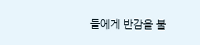들에게 반감을 불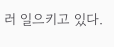러 일으키고 있다.